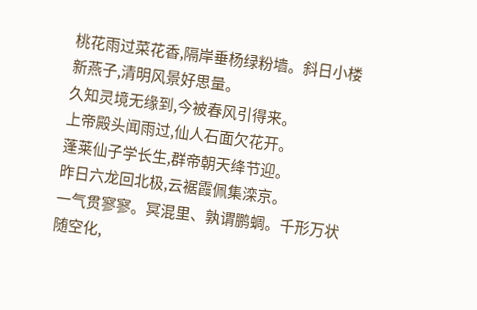桃花雨过菜花香,隔岸垂杨绿粉墙。斜日小楼新燕子,清明风景好思量。
久知灵境无缘到,今被春风引得来。
上帝殿头闻雨过,仙人石面欠花开。
蓬莱仙子学长生,群帝朝天绛节迎。
昨日六龙回北极,云裾霞佩集滦京。
一气贯寥寥。冥混里、孰谓鹏蜩。千形万状随空化,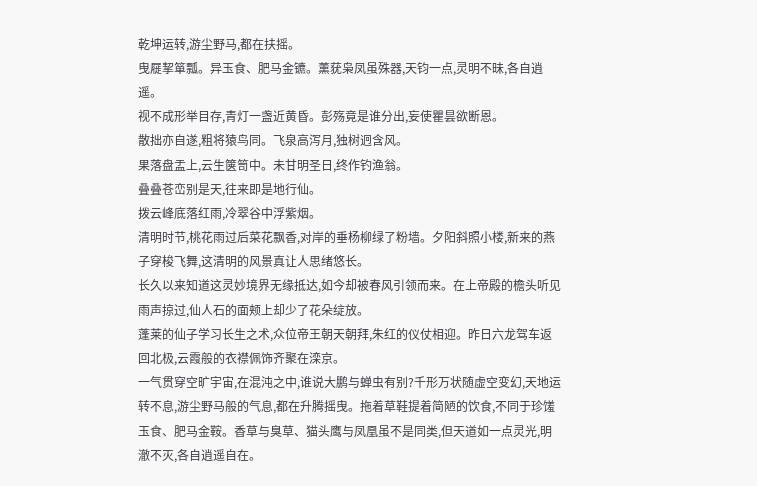乾坤运转,游尘野马,都在扶摇。
曳屣挈箪瓢。异玉食、肥马金镳。薰莸枭凤虽殊器,天钧一点,灵明不昧,各自逍遥。
视不成形举目存,青灯一盏近黄昏。彭殇竟是谁分出,妄使瞿昙欲断恩。
散拙亦自遂,粗将猿鸟同。飞泉高泻月,独树迥含风。
果落盘盂上,云生箧笥中。未甘明圣日,终作钓渔翁。
叠叠苍峦别是天,往来即是地行仙。
拨云峰底落红雨,冷翠谷中浮紫烟。
清明时节,桃花雨过后菜花飘香,对岸的垂杨柳绿了粉墙。夕阳斜照小楼,新来的燕子穿梭飞舞,这清明的风景真让人思绪悠长。
长久以来知道这灵妙境界无缘抵达,如今却被春风引领而来。在上帝殿的檐头听见雨声掠过,仙人石的面颊上却少了花朵绽放。
蓬莱的仙子学习长生之术,众位帝王朝天朝拜,朱红的仪仗相迎。昨日六龙驾车返回北极,云霞般的衣襟佩饰齐聚在滦京。
一气贯穿空旷宇宙,在混沌之中,谁说大鹏与蝉虫有别?千形万状随虚空变幻,天地运转不息,游尘野马般的气息,都在升腾摇曳。拖着草鞋提着简陋的饮食,不同于珍馐玉食、肥马金鞍。香草与臭草、猫头鹰与凤凰虽不是同类,但天道如一点灵光,明澈不灭,各自逍遥自在。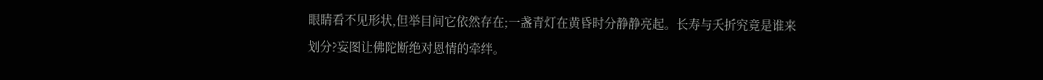眼睛看不见形状,但举目间它依然存在;一盏青灯在黄昏时分静静亮起。长寿与夭折究竟是谁来划分?妄图让佛陀断绝对恩情的牵绊。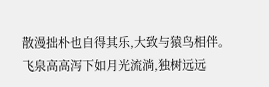散漫拙朴也自得其乐,大致与猿鸟相伴。飞泉高高泻下如月光流淌,独树远远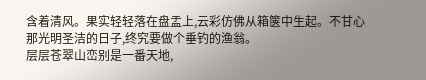含着清风。果实轻轻落在盘盂上,云彩仿佛从箱箧中生起。不甘心那光明圣洁的日子,终究要做个垂钓的渔翁。
层层苍翠山峦别是一番天地,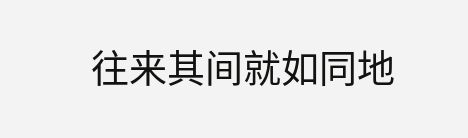往来其间就如同地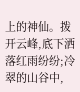上的神仙。拨开云峰,底下洒落红雨纷纷;冷翠的山谷中,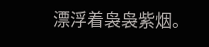漂浮着袅袅紫烟。